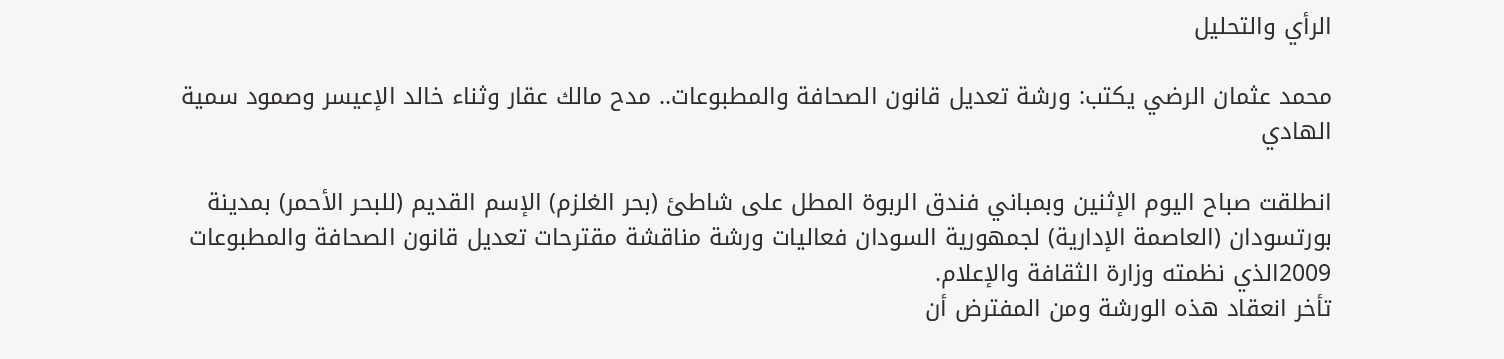الرأي والتحليل

محمد عثمان الرضي يكتب: ورشة تعديل قانون الصحافة والمطبوعات.. مدح مالك عقار وثناء خالد الإعيسر وصمود سمية الهادي

انطلقت صباح اليوم الإثنين وبمباني فندق الربوة المطل على شاطئ (بحر الغلزم) الإسم القديم (للبحر الأحمر) بمدينة بورتسودان (العاصمة الإدارية) لجمهورية السودان فعاليات ورشة مناقشة مقترحات تعديل قانون الصحافة والمطبوعات 2009الذي نظمته وزارة الثقافة والإعلام.
تأخر انعقاد هذه الورشة ومن المفترض أن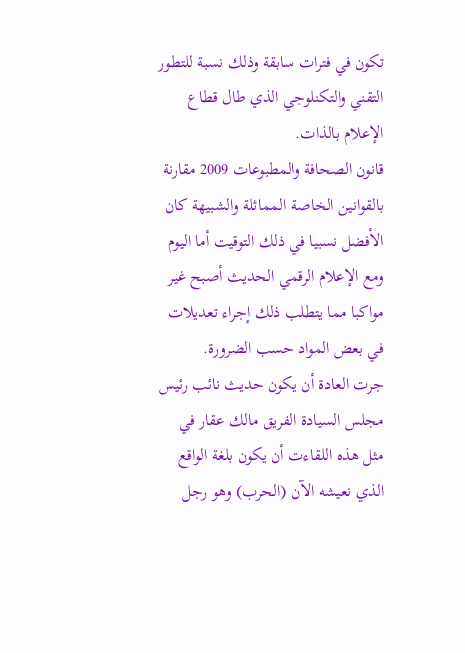تكون في فترات سابقة وذلك نسبة للتطور التقني والتكنلوجي الذي طال قطاع الإعلام بالذات.
قانون الصحافة والمطبوعات 2009 مقارنة بالقوانين الخاصة المماثلة والشبيهة كان الأفضل نسبيا في ذلك التوقيت أما اليوم ومع الإعلام الرقمي الحديث أصبح غير مواكبا مما يتطلب ذلك إجراء تعديلات في بعض المواد حسب الضرورة.
جرت العادة أن يكون حديث نائب رئيس مجلس السيادة الفريق مالك عقار في مثل هذه اللقاءت أن يكون بلغة الواقع الذي نعيشه الآن (الحرب) وهو رجل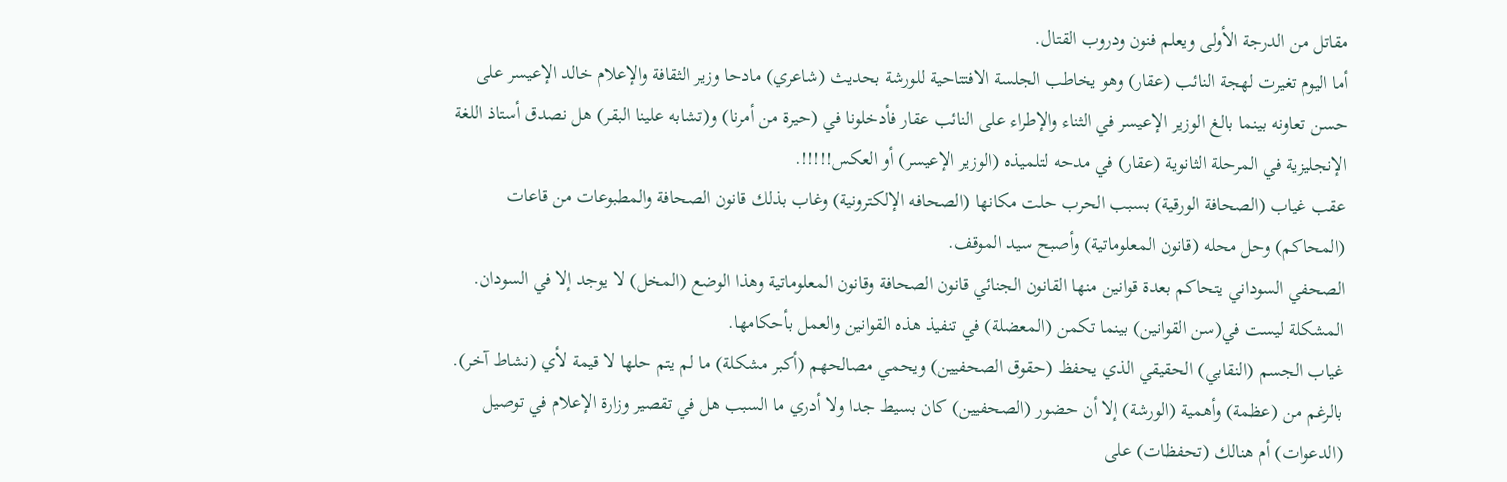مقاتل من الدرجة الأولى ويعلم فنون ودروب القتال.
أما اليوم تغيرت لهجة النائب (عقار) وهو يخاطب الجلسة الافتتاحية للورشة بحديث (شاعري) مادحا وزير الثقافة والإعلام خالد الإعيسر على حسن تعاونه بينما بالغ الوزير الإعيسر في الثناء والإطراء على النائب عقار فأدخلونا في (حيرة من أمرنا) و(تشابه علينا البقر) هل نصدق أستاذ اللغة الإنجليزية في المرحلة الثانوية (عقار) في مدحه لتلميذه (الوزير الإعيسر) أو العكس!!!!!.
عقب غياب (الصحافة الورقية) بسبب الحرب حلت مكانها (الصحافه الإلكترونية) وغاب بذلك قانون الصحافة والمطبوعات من قاعات (المحاكم) وحل محله (قانون المعلوماتية) وأصبح سيد الموقف.
الصحفي السوداني يتحاكم بعدة قوانين منها القانون الجنائي قانون الصحافة وقانون المعلوماتية وهذا الوضع (المخل) لا يوجد إلا في السودان.
المشكلة ليست في(سن القوانين) بينما تكمن (المعضلة) في تنفيذ هذه القوانين والعمل بأحكامها.
غياب الجسم (النقابي) الحقيقي الذي يحفظ (حقوق الصحفيين) ويحمي مصالحهم (أكبر مشكلة) ما لم يتم حلها لا قيمة لأي (نشاط آخر).
بالرغم من (عظمة) وأهمية (الورشة) إلا أن حضور (الصحفيين) كان بسيط جدا ولا أدري ما السبب هل في تقصير وزارة الإعلام في توصيل (الدعوات) أم هنالك (تحفظات) على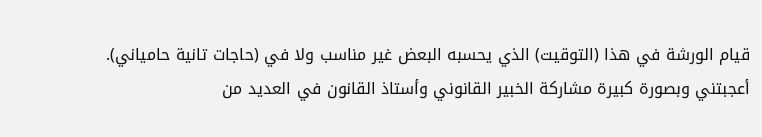قيام الورشة في هذا (التوقيت) الذي يحسبه البعض غير مناسب ولا في (حاجات تانية حامياني).
أعجبتني وبصورة كبيرة مشاركة الخبير القانوني وأستاذ القانون في العديد من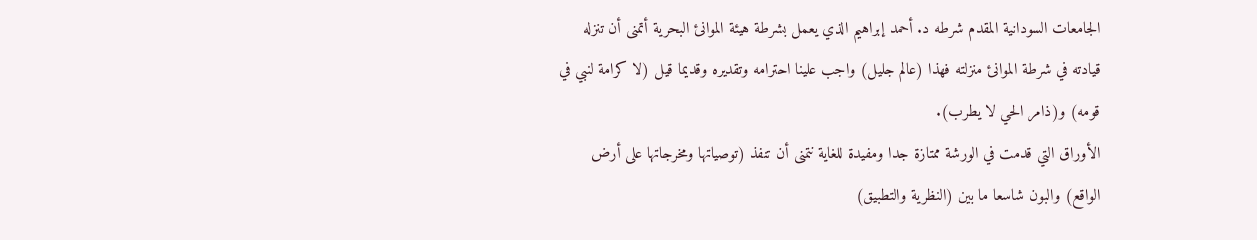الجامعات السودانية المقدم شرطه د. أحمد إبراهيم الذي يعمل بشرطة هيئة الموانئ البحرية أتمنى أن تنزله قيادته في شرطة الموانئ منزلته فهذا (عالم جليل) واجب علينا احترامه وتقديره وقديما قيل (لا كرامة لنبي في قومه) و(ذامر الحي لا يطرب).
الأوراق التي قدمت في الورشة ممتازة جدا ومفيدة للغاية نتمنى أن تنفذ (توصياتها ومخرجاتها على أرض الواقع) والبون شاسعا ما بين (النظرية والتطبيق)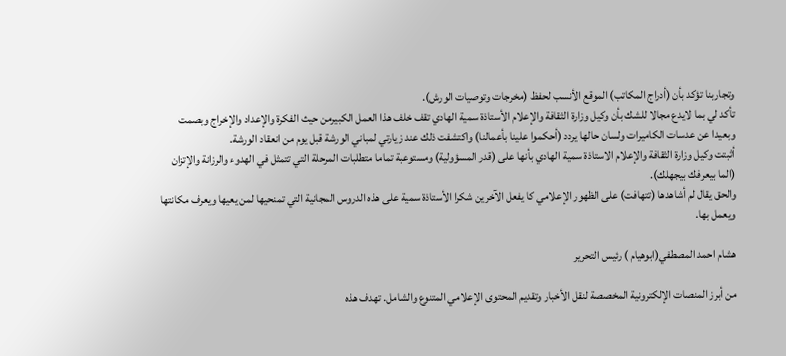وتجاربنا تؤكد بأن (أدراج المكاتب) الموقع الأنسب لحفظ (مخرجات وتوصيات الورش).
تأكد لي بما لايدع مجالا للشك بأن وكيل وزارة الثقافة والإعلام الأستاذة سمية الهادي تقف خلف هذا العمل الكبيرمن حيث الفكرة والإعداد والإخراج وبصمت وبعيدا عن عدسات الكاميرات ولسان حالها يردد (أحكموا علينا بأعمالنا) واكتشفت ذلك عند زيارتي لمباني الورشة قبل يوم من انعقاد الورشة.
أثبتت وكيل وزارة الثقافة والإعلام الاستاذة سمية الهادي بأنها على (قدر المسؤولية) ومستوعبة تماما متطلبات المرحلة التي تتمثل في الهدوء والرزانة والإتزان (الما بيعرفك بيجهلك).
والحق يقال لم أشاهدها (تتهافت) على الظهور الإعلامي كا يفعل الآخرين شكرا الأستاذة سمية على هذه الدروس المجانية التي تمنحيها لمن يعيها ويعرف مكانتها ويعمل بها.

هشام احمد المصطفي(ابوهيام ) رئيس التحرير

من أبرز المنصات الإلكترونية المخصصة لنقل الأخبار وتقديم المحتوى الإعلامي المتنوع والشامل. تهدف هذه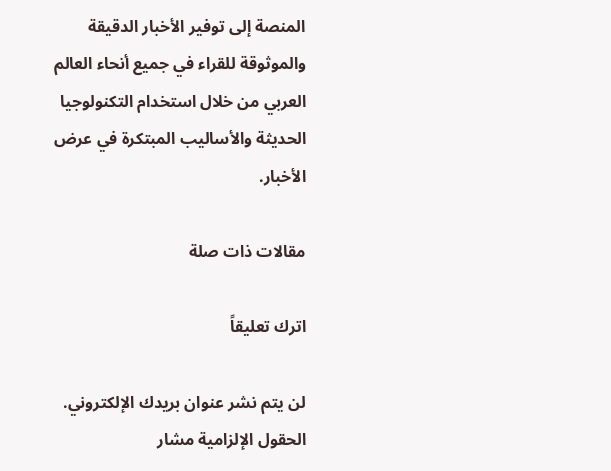المنصة إلى توفير الأخبار الدقيقة والموثوقة للقراء في جميع أنحاء العالم العربي من خلال استخدام التكنولوجيا الحديثة والأساليب المبتكرة في عرض الأخبار.

مقالات ذات صلة

اترك تعليقاً

لن يتم نشر عنوان بريدك الإلكتروني. الحقول الإلزامية مشار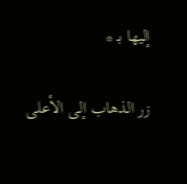إليها بـ *

زر الذهاب إلى الأعلى